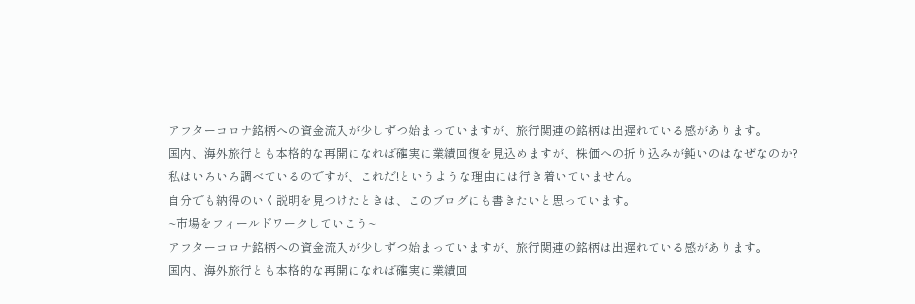アフターコロナ銘柄への資金流入が少しずつ始まっていますが、旅行関連の銘柄は出遅れている感があります。
国内、海外旅行とも本格的な再開になれば確実に業績回復を見込めますが、株価への折り込みが鈍いのはなぜなのか?
私はいろいろ調べているのですが、これだ!というような理由には行き着いていません。
自分でも納得のいく説明を見つけたときは、このブログにも書きたいと思っています。
~市場をフィールドワークしていこう~
アフターコロナ銘柄への資金流入が少しずつ始まっていますが、旅行関連の銘柄は出遅れている感があります。
国内、海外旅行とも本格的な再開になれば確実に業績回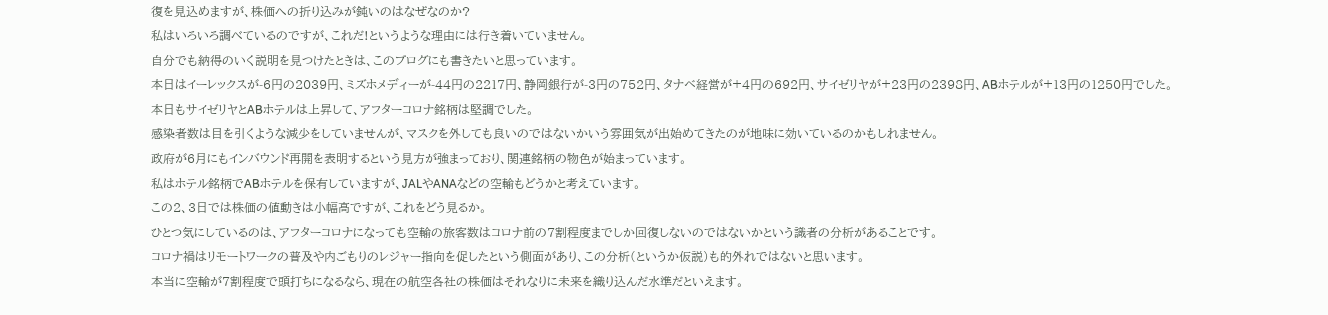復を見込めますが、株価への折り込みが鈍いのはなぜなのか?
私はいろいろ調べているのですが、これだ!というような理由には行き着いていません。
自分でも納得のいく説明を見つけたときは、このブログにも書きたいと思っています。
本日はイーレックスが-6円の2039円、ミズホメディーが-44円の2217円、静岡銀行が-3円の752円、タナベ経営が+4円の692円、サイゼリヤが+23円の2398円、ABホテルが+13円の1250円でした。
本日もサイゼリヤとABホテルは上昇して、アフターコロナ銘柄は堅調でした。
感染者数は目を引くような減少をしていませんが、マスクを外しても良いのではないかいう雰囲気が出始めてきたのが地味に効いているのかもしれません。
政府が6月にもインバウンド再開を表明するという見方が強まっており、関連銘柄の物色が始まっています。
私はホテル銘柄でABホテルを保有していますが、JALやANAなどの空輸もどうかと考えています。
この2、3日では株価の値動きは小幅高ですが、これをどう見るか。
ひとつ気にしているのは、アフターコロナになっても空輸の旅客数はコロナ前の7割程度までしか回復しないのではないかという識者の分析があることです。
コロナ禍はリモートワークの普及や内ごもりのレジャー指向を促したという側面があり、この分析(というか仮説)も的外れではないと思います。
本当に空輸が7割程度で頭打ちになるなら、現在の航空各社の株価はそれなりに未来を織り込んだ水準だといえます。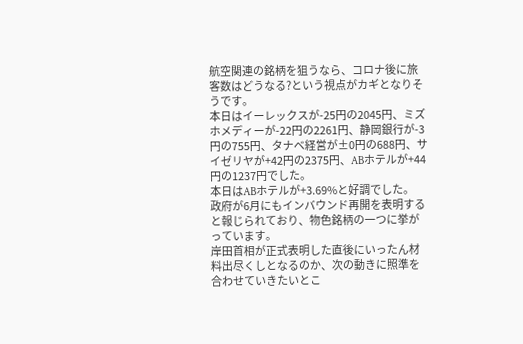航空関連の銘柄を狙うなら、コロナ後に旅客数はどうなる?という視点がカギとなりそうです。
本日はイーレックスが-25円の2045円、ミズホメディーが-22円の2261円、静岡銀行が-3円の755円、タナベ経営が±0円の688円、サイゼリヤが+42円の2375円、ABホテルが+44円の1237円でした。
本日はABホテルが+3.69%と好調でした。
政府が6月にもインバウンド再開を表明すると報じられており、物色銘柄の一つに挙がっています。
岸田首相が正式表明した直後にいったん材料出尽くしとなるのか、次の動きに照準を合わせていきたいとこ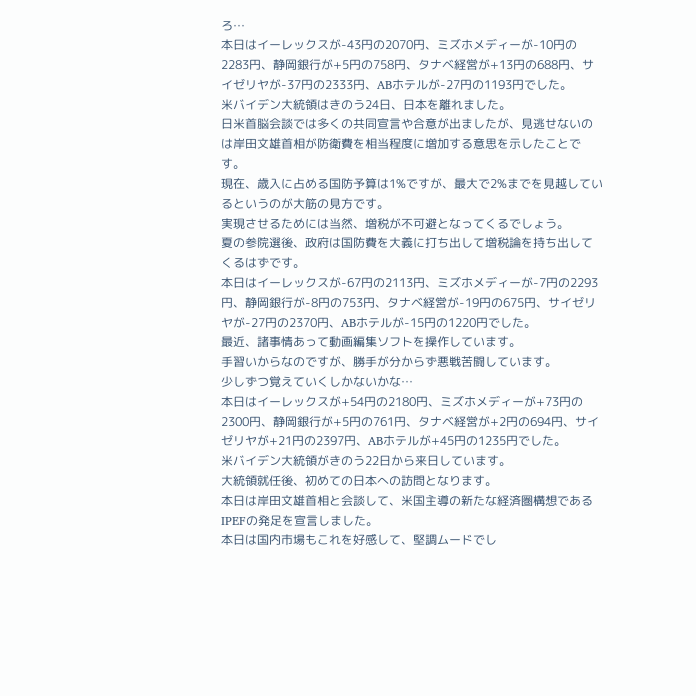ろ…
本日はイーレックスが-43円の2070円、ミズホメディーが-10円の2283円、静岡銀行が+5円の758円、タナベ経営が+13円の688円、サイゼリヤが-37円の2333円、ABホテルが-27円の1193円でした。
米バイデン大統領はきのう24日、日本を離れました。
日米首脳会談では多くの共同宣言や合意が出ましたが、見逃せないのは岸田文雄首相が防衛費を相当程度に増加する意思を示したことです。
現在、歳入に占める国防予算は1%ですが、最大で2%までを見越しているというのが大筋の見方です。
実現させるためには当然、増税が不可避となってくるでしょう。
夏の参院選後、政府は国防費を大義に打ち出して増税論を持ち出してくるはずです。
本日はイーレックスが-67円の2113円、ミズホメディーが-7円の2293円、静岡銀行が-8円の753円、タナベ経営が-19円の675円、サイゼリヤが-27円の2370円、ABホテルが-15円の1220円でした。
最近、諸事情あって動画編集ソフトを操作しています。
手習いからなのですが、勝手が分からず悪戦苦闘しています。
少しずつ覚えていくしかないかな…
本日はイーレックスが+54円の2180円、ミズホメディーが+73円の2300円、静岡銀行が+5円の761円、タナベ経営が+2円の694円、サイゼリヤが+21円の2397円、ABホテルが+45円の1235円でした。
米バイデン大統領がきのう22日から来日しています。
大統領就任後、初めての日本への訪問となります。
本日は岸田文雄首相と会談して、米国主導の新たな経済圏構想であるIPEFの発足を宣言しました。
本日は国内市場もこれを好感して、堅調ムードでし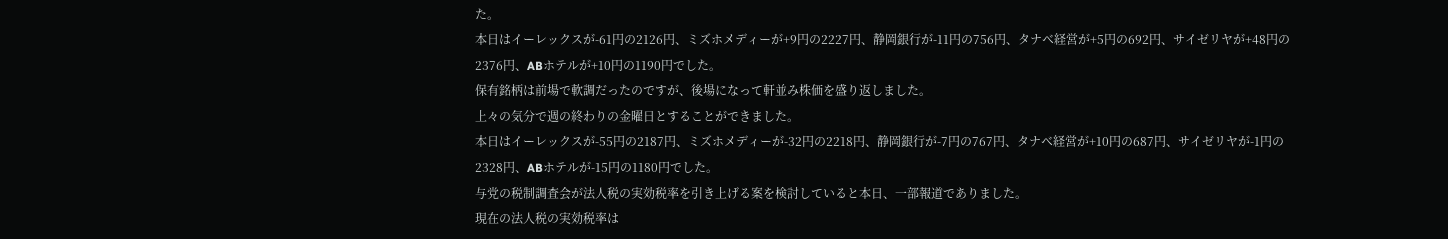た。
本日はイーレックスが-61円の2126円、ミズホメディーが+9円の2227円、静岡銀行が-11円の756円、タナベ経営が+5円の692円、サイゼリヤが+48円の2376円、ABホテルが+10円の1190円でした。
保有銘柄は前場で軟調だったのですが、後場になって軒並み株価を盛り返しました。
上々の気分で週の終わりの金曜日とすることができました。
本日はイーレックスが-55円の2187円、ミズホメディーが-32円の2218円、静岡銀行が-7円の767円、タナベ経営が+10円の687円、サイゼリヤが-1円の2328円、ABホテルが-15円の1180円でした。
与党の税制調査会が法人税の実効税率を引き上げる案を検討していると本日、一部報道でありました。
現在の法人税の実効税率は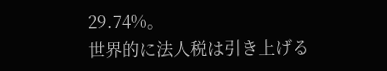29.74%。
世界的に法人税は引き上げる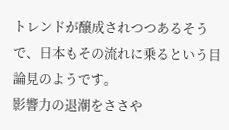トレンドが醸成されつつあるそうで、日本もその流れに乗るという目論見のようです。
影響力の退潮をささや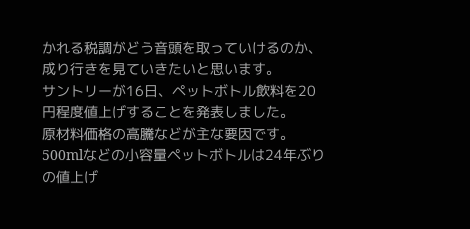かれる税調がどう音頭を取っていけるのか、成り行きを見ていきたいと思います。
サントリーが16日、ペットボトル飲料を20円程度値上げすることを発表しました。
原材料価格の高騰などが主な要因です。
500mlなどの小容量ペットボトルは24年ぶりの値上げ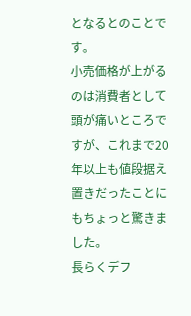となるとのことです。
小売価格が上がるのは消費者として頭が痛いところですが、これまで20年以上も値段据え置きだったことにもちょっと驚きました。
長らくデフ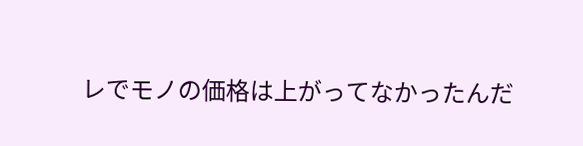レでモノの価格は上がってなかったんだ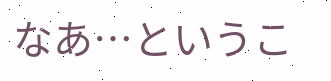なあ…というこ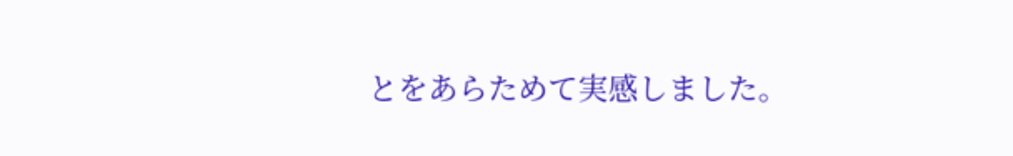とをあらためて実感しました。